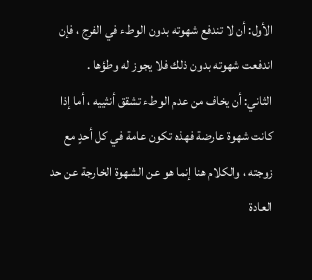الأول: أن لا تندفع شهوته بدون الوطء في الفرج ، فإن اندفعت شهوته بدون ذلك فلا يجوز له وطؤها .
الثاني: أن يخاف من عدم الوطء تشقق أنثييه ، أما إذا كانت شهوة عارضة فهذه تكون عامة في كل أحدٍ مع زوجته ، والكلام هنا إنما هو عن الشهوة الخارجة عن حد العادة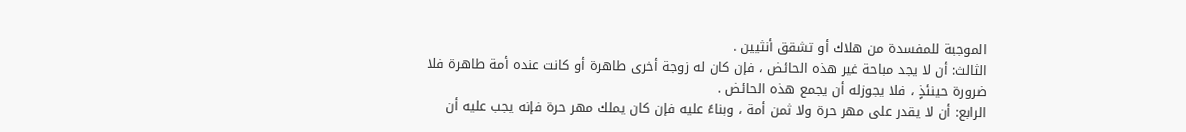الموجبة للمفسدة من هلاك أو تشقق أنثيين .
الثالث: أن لا يجد مباحة غير هذه الحائض ، فإن كان له زوجة أخرى طاهرة أو كانت عنده أمة طاهرة فلا ضرورة حينئذٍ ، فلا يجوزله أن يجمع هذه الحائض .
الرابع: أن لا يقدر على مهر حرة ولا ثمن أمة ، وبناءً عليه فإن كان يملك مهر حرة فإنه يجب عليه أن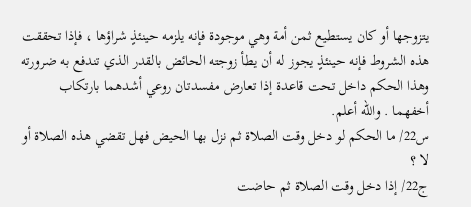يتزوجها أو كان يستطيع ثمن أمة وهي موجودة فإنه يلزمه حينئذٍ شراؤها ، فإذا تحققت هذه الشروط فإنه حينئذٍ يجوز له أن يطأ زوجته الحائض بالقدر الذي تندفع به ضرورته وهذا الحكم داخل تحت قاعدة إذا تعارض مفسدتان روعي أشدهما بارتكاب أخفهما . والله أعلم.
س22/ ما الحكم لو دخل وقت الصلاة ثم نزل بها الحيض فهل تقضي هذه الصلاة أو لا ؟
ج22/ إذا دخل وقت الصلاة ثم حاضت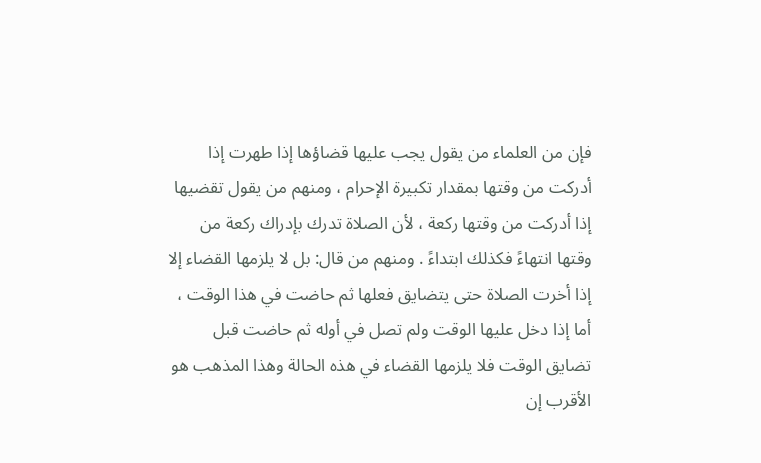فإن من العلماء من يقول يجب عليها قضاؤها إذا طهرت إذا أدركت من وقتها بمقدار تكبيرة الإحرام ، ومنهم من يقول تقضيها إذا أدركت من وقتها ركعة ، لأن الصلاة تدرك بإدراك ركعة من وقتها انتهاءً فكذلك ابتداءً . ومنهم من قال: بل لا يلزمها القضاء إلا إذا أخرت الصلاة حتى يتضايق فعلها ثم حاضت في هذا الوقت ، أما إذا دخل عليها الوقت ولم تصل في أوله ثم حاضت قبل تضايق الوقت فلا يلزمها القضاء في هذه الحالة وهذا المذهب هو الأقرب إن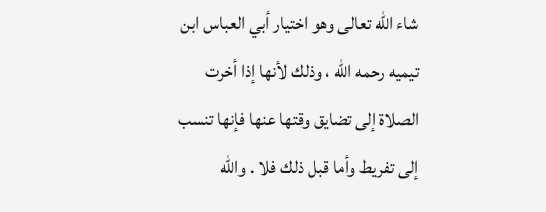شاء الله تعالى وهو اختيار أبي العباس ابن تيميه رحمه الله ، وذلك لأنها إذا أخرت الصلاة إلى تضايق وقتها عنها فإنها تنسب إلى تفريط وأما قبل ذلك فلا . والله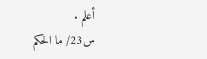أعلم .
س23/ ما الحكم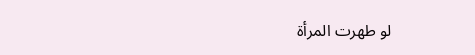لو طهرت المرأة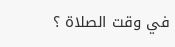في وقت الصلاة ؟